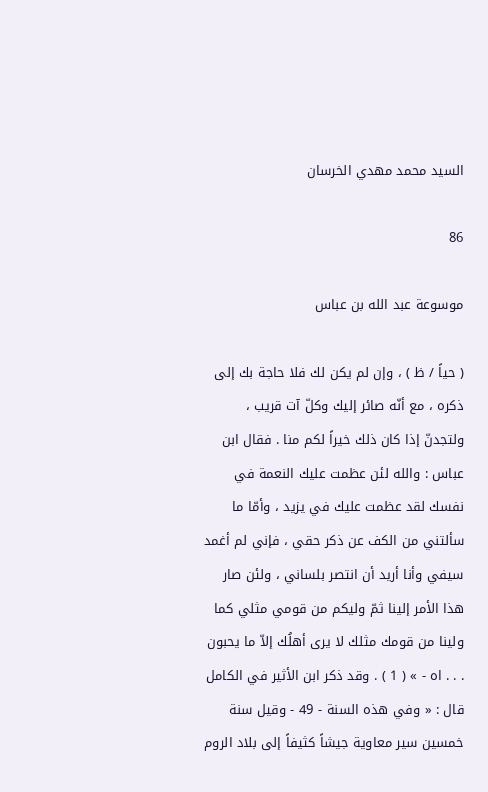السيد محمد مهدي الخرسان

86

موسوعة عبد الله بن عباس

( حياً / ظ ) ، وإن لم يكن لك فلا حاجة بك إلى ذكره ، مع أنّه صائر إليك وكلّ آت قريب ، ولتجدنّ إذا كان ذلك خيراً لكم منا . فقال ابن عباس : والله لئن عظمت عليك النعمة في نفسك لقد عظمت عليك في يزيد ، وأمّا ما سألتني من الكف عن ذكر حقي ، فإني لم أغمد سيفي وأنا أريد أن انتصر بلساني ، ولئن صار هذا الأمر إلينا ثمّ وليكم من قومي مثلي كما ولينا من قومك مثلك لا يرى أهلُك إلاّ ما يحبون . . . اه - » ( 1 ) . وقد ذكر ابن الأثير في الكامل قال : « وفي هذه السنة - 49 - وقيل سنة خمسين سير معاوية جيشاً كثيفاً إلى بلاد الروم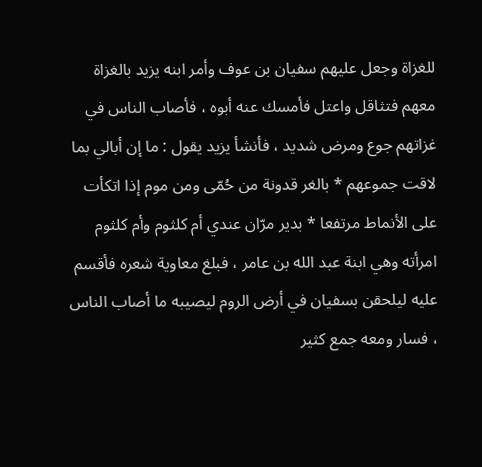للغزاة وجعل عليهم سفيان بن عوف وأمر ابنه يزيد بالغزاة معهم فتثاقل واعتل فأمسك عنه أبوه ، فأصاب الناس في غزاتهم جوع ومرض شديد ، فأنشأ يزيد يقول : ما إن أبالي بما لاقت جموعهم * بالغر قدونة من حُمّى ومن موم إذا اتكأت على الأنماط مرتفعا * بدير مرّان عندي أم كلثوم وأم كلثوم امرأته وهي ابنة عبد الله بن عامر ، فبلغ معاوية شعره فأقسم عليه ليلحقن بسفيان في أرض الروم ليصيبه ما أصاب الناس ، فسار ومعه جمع كثير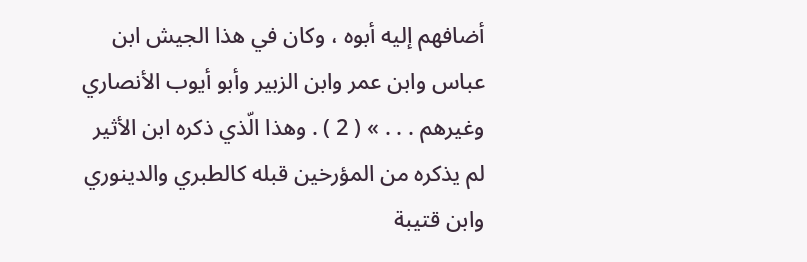أضافهم إليه أبوه ، وكان في هذا الجيش ابن عباس وابن عمر وابن الزبير وأبو أيوب الأنصاري وغيرهم . . . » ( 2 ) . وهذا الّذي ذكره ابن الأثير لم يذكره من المؤرخين قبله كالطبري والدينوري وابن قتيبة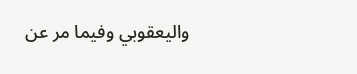واليعقوبي وفيما مر عن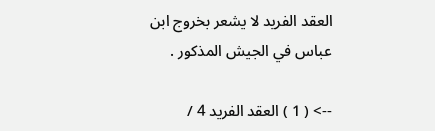العقد الفريد لا يشعر بخروج ابن عباس في الجيش المذكور .

--> ( 1 ) العقد الفريد 4 /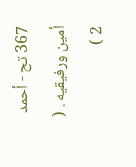367 تح - أحمد أمين ورفيقيه . ( 2 )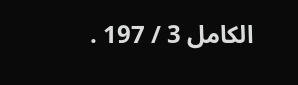الكامل 3 / 197 .